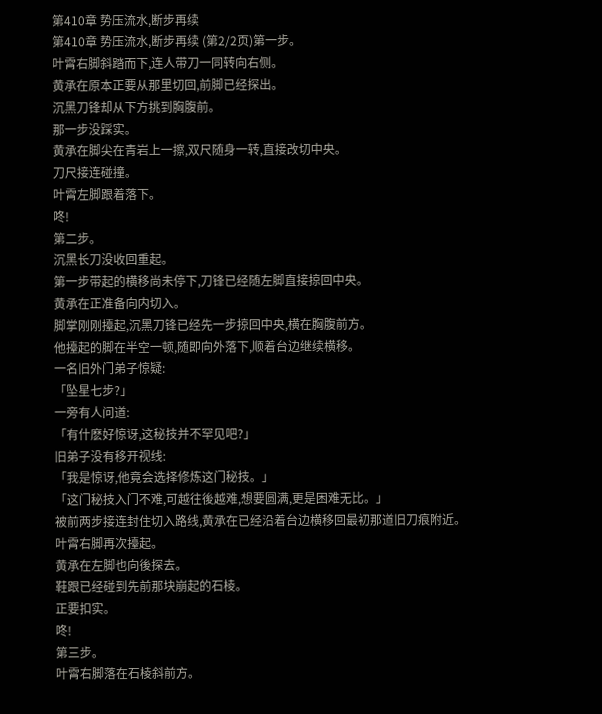第410章 势压流水,断步再续
第410章 势压流水,断步再续 (第2/2页)第一步。
叶霄右脚斜踏而下,连人带刀一同转向右侧。
黄承在原本正要从那里切回,前脚已经探出。
沉黑刀锋却从下方挑到胸腹前。
那一步没踩实。
黄承在脚尖在青岩上一擦,双尺随身一转,直接改切中央。
刀尺接连碰撞。
叶霄左脚跟着落下。
咚!
第二步。
沉黑长刀没收回重起。
第一步带起的横移尚未停下,刀锋已经随左脚直接掠回中央。
黄承在正准备向内切入。
脚掌刚刚擡起,沉黑刀锋已经先一步掠回中央,横在胸腹前方。
他擡起的脚在半空一顿,随即向外落下,顺着台边继续横移。
一名旧外门弟子惊疑:
「坠星七步?」
一旁有人问道:
「有什麽好惊讶,这秘技并不罕见吧?」
旧弟子没有移开视线:
「我是惊讶,他竟会选择修炼这门秘技。」
「这门秘技入门不难,可越往後越难,想要圆满,更是困难无比。」
被前两步接连封住切入路线,黄承在已经沿着台边横移回最初那道旧刀痕附近。
叶霄右脚再次擡起。
黄承在左脚也向後探去。
鞋跟已经碰到先前那块崩起的石棱。
正要扣实。
咚!
第三步。
叶霄右脚落在石棱斜前方。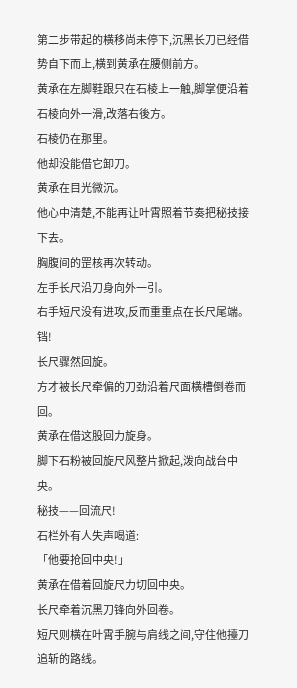第二步带起的横移尚未停下,沉黑长刀已经借势自下而上,横到黄承在腰侧前方。
黄承在左脚鞋跟只在石棱上一触,脚掌便沿着石棱向外一滑,改落右後方。
石棱仍在那里。
他却没能借它卸刀。
黄承在目光微沉。
他心中清楚,不能再让叶霄照着节奏把秘技接下去。
胸腹间的罡核再次转动。
左手长尺沿刀身向外一引。
右手短尺没有进攻,反而重重点在长尺尾端。
铛!
长尺骤然回旋。
方才被长尺牵偏的刀劲沿着尺面横槽倒卷而回。
黄承在借这股回力旋身。
脚下石粉被回旋尺风整片掀起,泼向战台中央。
秘技——回流尺!
石栏外有人失声喝道:
「他要抢回中央!」
黄承在借着回旋尺力切回中央。
长尺牵着沉黑刀锋向外回卷。
短尺则横在叶霄手腕与肩线之间,守住他擡刀追斩的路线。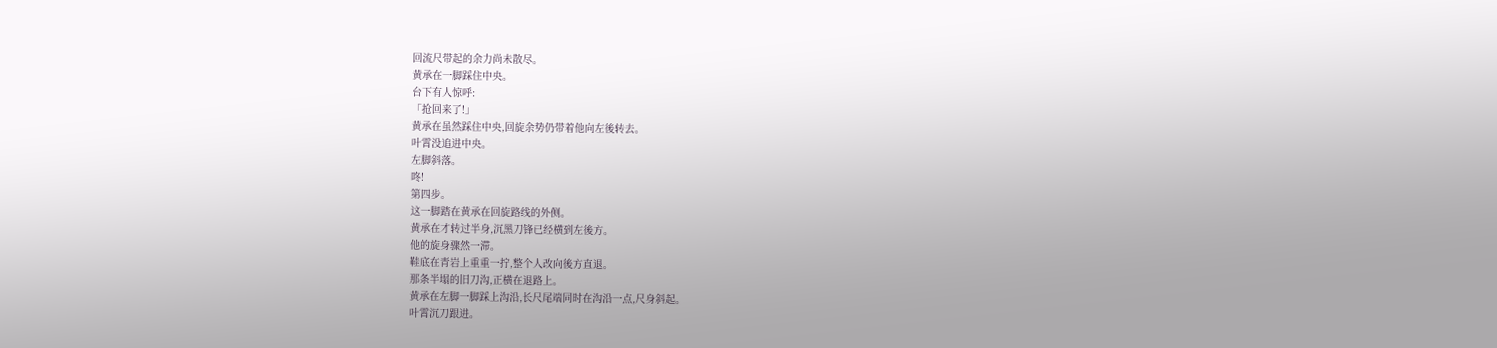回流尺带起的余力尚未散尽。
黄承在一脚踩住中央。
台下有人惊呼:
「抢回来了!」
黄承在虽然踩住中央,回旋余势仍带着他向左後转去。
叶霄没追进中央。
左脚斜落。
咚!
第四步。
这一脚踏在黄承在回旋路线的外侧。
黄承在才转过半身,沉黑刀锋已经横到左後方。
他的旋身骤然一滞。
鞋底在青岩上重重一拧,整个人改向後方直退。
那条半塌的旧刀沟,正横在退路上。
黄承在左脚一脚踩上沟沿,长尺尾端同时在沟沿一点,尺身斜起。
叶霄沉刀跟进。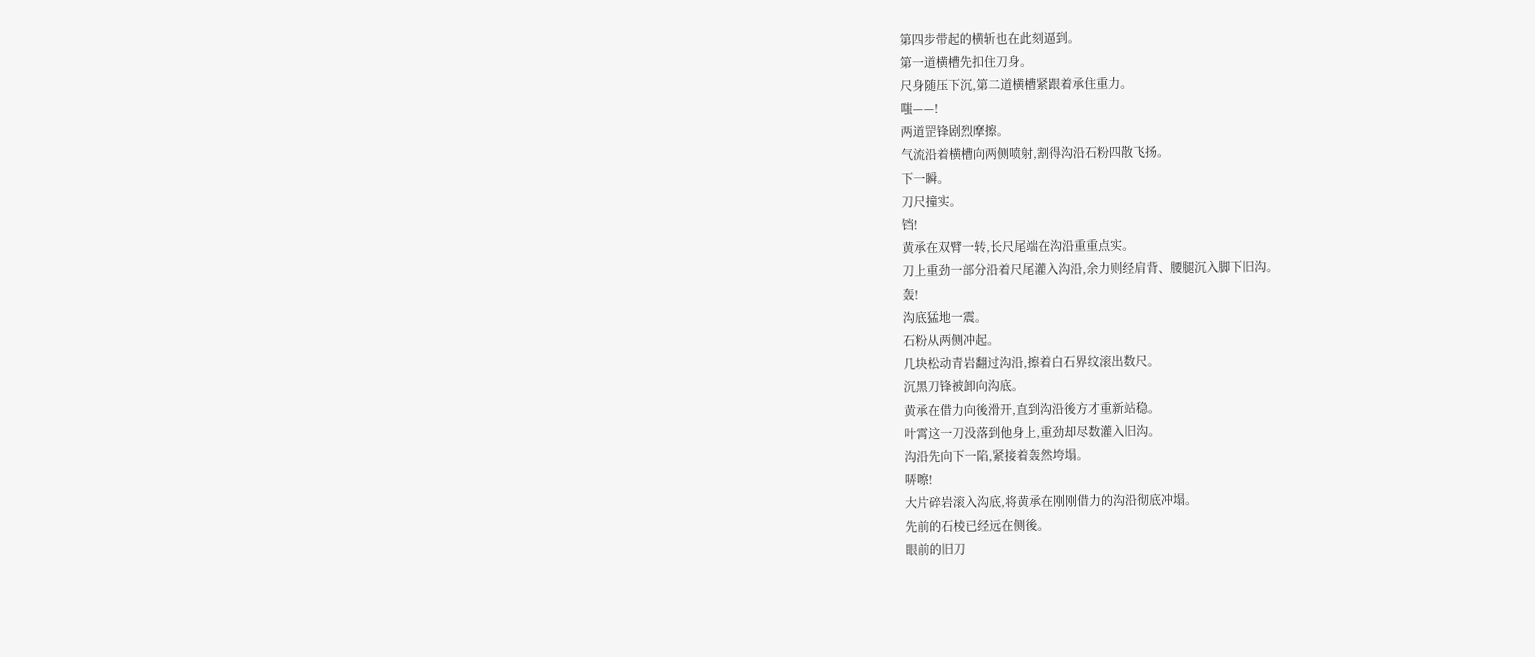第四步带起的横斩也在此刻逼到。
第一道横槽先扣住刀身。
尺身随压下沉,第二道横槽紧跟着承住重力。
嗤——!
两道罡锋剧烈摩擦。
气流沿着横槽向两侧喷射,割得沟沿石粉四散飞扬。
下一瞬。
刀尺撞实。
铛!
黄承在双臂一转,长尺尾端在沟沿重重点实。
刀上重劲一部分沿着尺尾灌入沟沿,余力则经肩背、腰腿沉入脚下旧沟。
轰!
沟底猛地一震。
石粉从两侧冲起。
几块松动青岩翻过沟沿,擦着白石界纹滚出数尺。
沉黑刀锋被卸向沟底。
黄承在借力向後滑开,直到沟沿後方才重新站稳。
叶霄这一刀没落到他身上,重劲却尽数灌入旧沟。
沟沿先向下一陷,紧接着轰然垮塌。
哢嚓!
大片碎岩滚入沟底,将黄承在刚刚借力的沟沿彻底冲塌。
先前的石棱已经远在侧後。
眼前的旧刀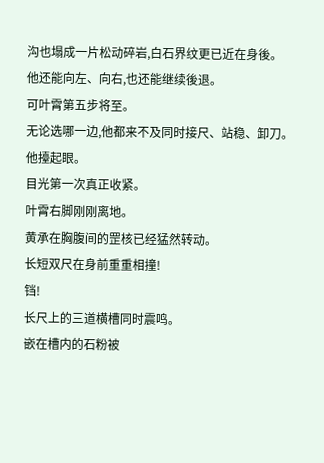沟也塌成一片松动碎岩,白石界纹更已近在身後。
他还能向左、向右,也还能继续後退。
可叶霄第五步将至。
无论选哪一边,他都来不及同时接尺、站稳、卸刀。
他擡起眼。
目光第一次真正收紧。
叶霄右脚刚刚离地。
黄承在胸腹间的罡核已经猛然转动。
长短双尺在身前重重相撞!
铛!
长尺上的三道横槽同时震鸣。
嵌在槽内的石粉被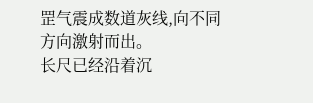罡气震成数道灰线,向不同方向激射而出。
长尺已经沿着沉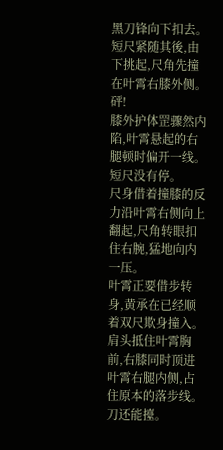黑刀锋向下扣去。
短尺紧随其後,由下挑起,尺角先撞在叶霄右膝外侧。
砰!
膝外护体罡骤然内陷,叶霄悬起的右腿顿时偏开一线。
短尺没有停。
尺身借着撞膝的反力沿叶霄右侧向上翻起,尺角转眼扣住右腕,猛地向内一压。
叶霄正要借步转身,黄承在已经顺着双尺欺身撞入。肩头抵住叶霄胸前,右膝同时顶进叶霄右腿内侧,占住原本的落步线。
刀还能擡。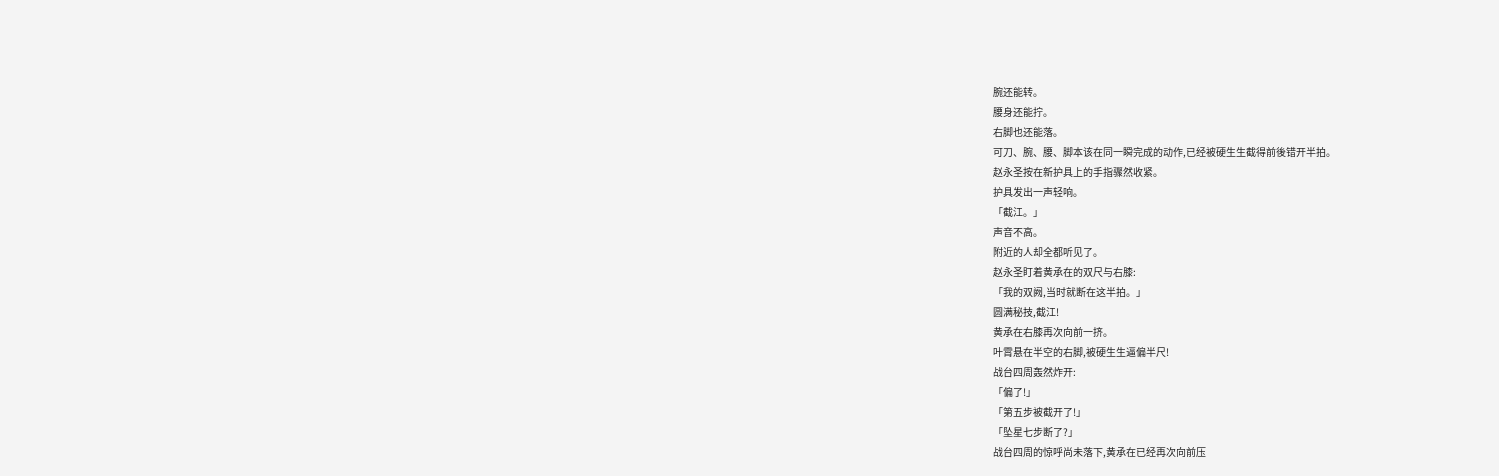腕还能转。
腰身还能拧。
右脚也还能落。
可刀、腕、腰、脚本该在同一瞬完成的动作,已经被硬生生截得前後错开半拍。
赵永圣按在新护具上的手指骤然收紧。
护具发出一声轻响。
「截江。」
声音不高。
附近的人却全都听见了。
赵永圣盯着黄承在的双尺与右膝:
「我的双阙,当时就断在这半拍。」
圆满秘技,截江!
黄承在右膝再次向前一挤。
叶霄悬在半空的右脚,被硬生生逼偏半尺!
战台四周轰然炸开:
「偏了!」
「第五步被截开了!」
「坠星七步断了?」
战台四周的惊呼尚未落下,黄承在已经再次向前压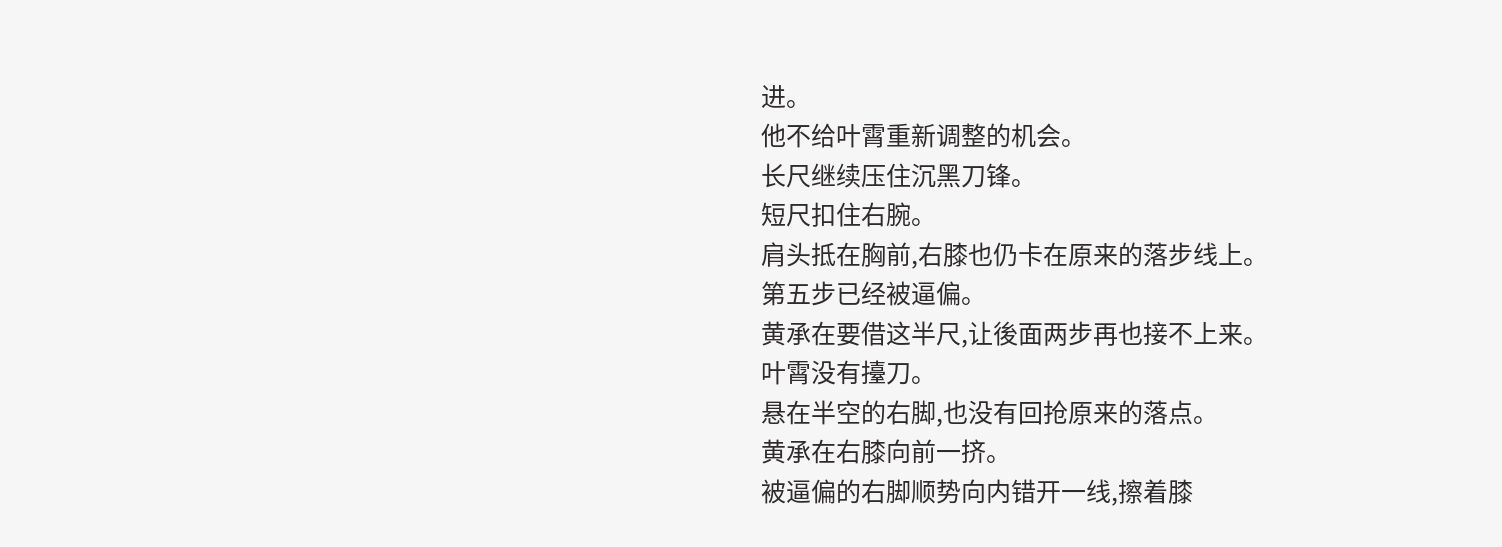进。
他不给叶霄重新调整的机会。
长尺继续压住沉黑刀锋。
短尺扣住右腕。
肩头抵在胸前,右膝也仍卡在原来的落步线上。
第五步已经被逼偏。
黄承在要借这半尺,让後面两步再也接不上来。
叶霄没有擡刀。
悬在半空的右脚,也没有回抢原来的落点。
黄承在右膝向前一挤。
被逼偏的右脚顺势向内错开一线,擦着膝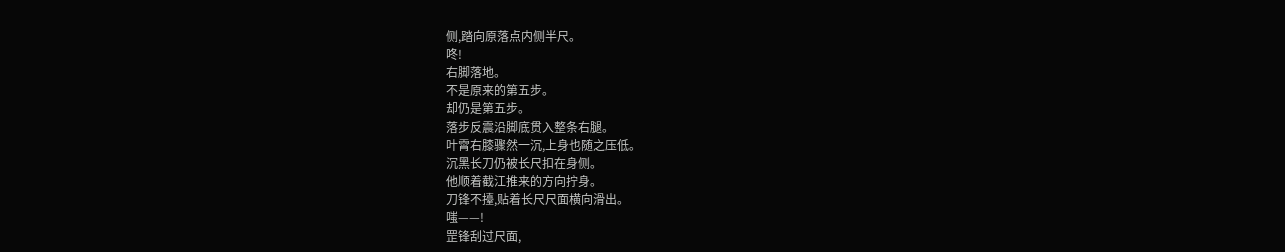侧,踏向原落点内侧半尺。
咚!
右脚落地。
不是原来的第五步。
却仍是第五步。
落步反震沿脚底贯入整条右腿。
叶霄右膝骤然一沉,上身也随之压低。
沉黑长刀仍被长尺扣在身侧。
他顺着截江推来的方向拧身。
刀锋不擡,贴着长尺尺面横向滑出。
嗤——!
罡锋刮过尺面,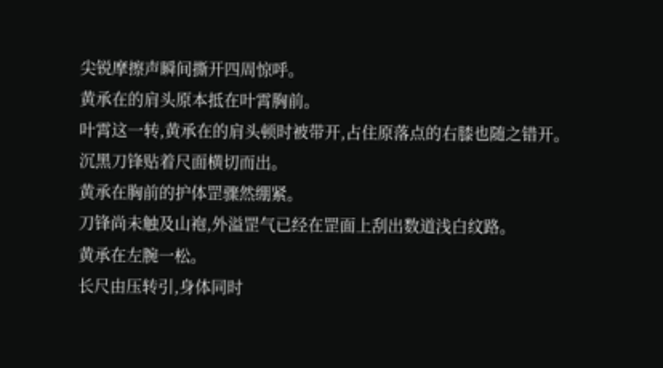尖锐摩擦声瞬间撕开四周惊呼。
黄承在的肩头原本抵在叶霄胸前。
叶霄这一转,黄承在的肩头顿时被带开,占住原落点的右膝也随之错开。
沉黑刀锋贴着尺面横切而出。
黄承在胸前的护体罡骤然绷紧。
刀锋尚未触及山袍,外溢罡气已经在罡面上刮出数道浅白纹路。
黄承在左腕一松。
长尺由压转引,身体同时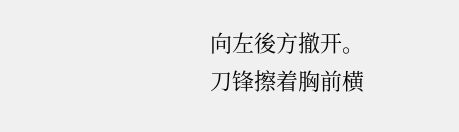向左後方撤开。
刀锋擦着胸前横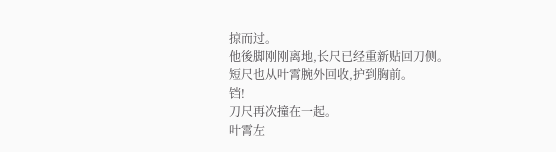掠而过。
他後脚刚刚离地,长尺已经重新贴回刀侧。
短尺也从叶霄腕外回收,护到胸前。
铛!
刀尺再次撞在一起。
叶霄左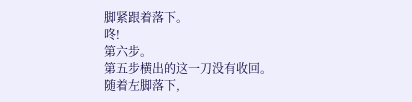脚紧跟着落下。
咚!
第六步。
第五步横出的这一刀没有收回。
随着左脚落下,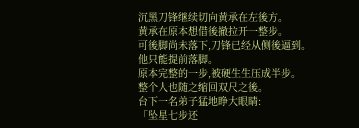沉黑刀锋继续切向黄承在左後方。
黄承在原本想借後撤拉开一整步。
可後脚尚未落下,刀锋已经从侧後逼到。
他只能提前落脚。
原本完整的一步,被硬生生压成半步。
整个人也随之缩回双尺之後。
台下一名弟子猛地睁大眼睛:
「坠星七步还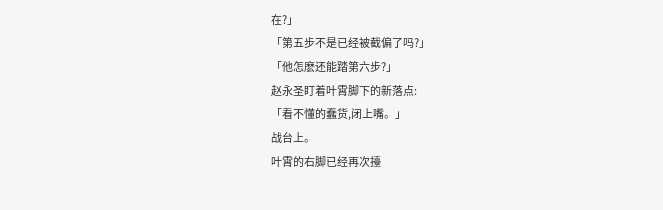在?」
「第五步不是已经被截偏了吗?」
「他怎麽还能踏第六步?」
赵永圣盯着叶霄脚下的新落点:
「看不懂的蠢货,闭上嘴。」
战台上。
叶霄的右脚已经再次擡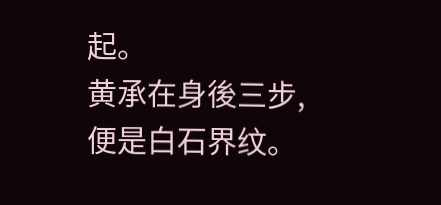起。
黄承在身後三步,便是白石界纹。